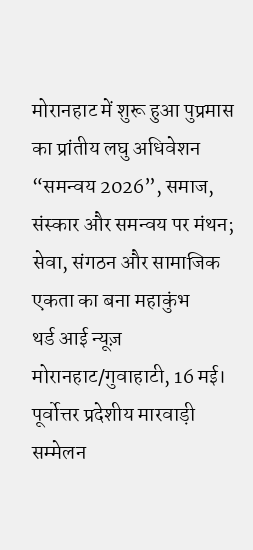मोरानहाट में शुरू हुआ पुप्रमास का प्रांतीय लघु अधिवेशन “समन्वय 2026”, समाज, संस्कार और समन्वय पर मंथन; सेवा, संगठन और सामाजिक एकता का बना महाकुंभ
थर्ड आई न्यूज़
मोरानहाट/गुवाहाटी, 16 मई।
पूर्वोत्तर प्रदेशीय मारवाड़ी सम्मेलन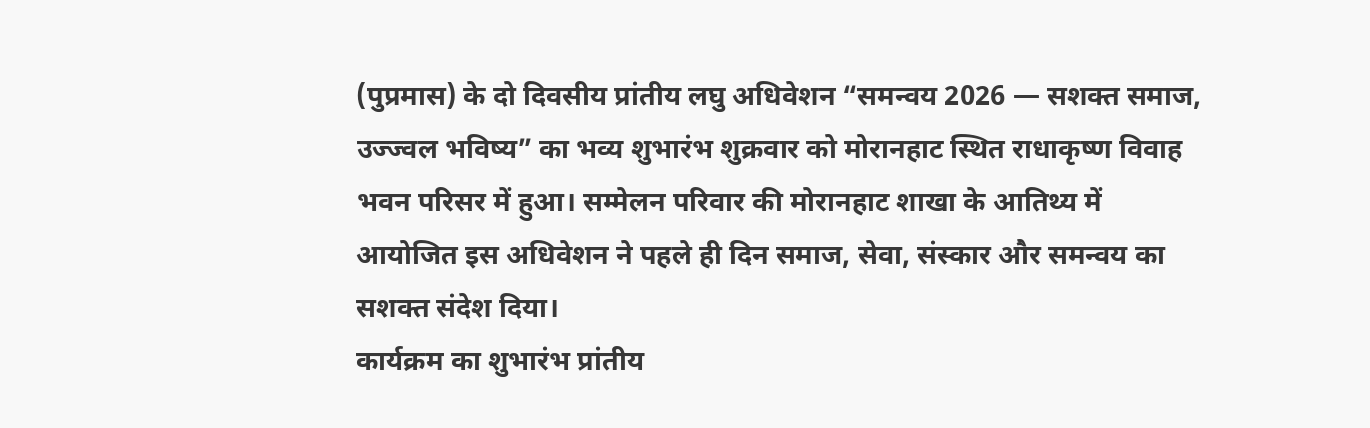(पुप्रमास) के दो दिवसीय प्रांतीय लघु अधिवेशन “समन्वय 2026 — सशक्त समाज, उज्ज्वल भविष्य” का भव्य शुभारंभ शुक्रवार को मोरानहाट स्थित राधाकृष्ण विवाह भवन परिसर में हुआ। सम्मेलन परिवार की मोरानहाट शाखा के आतिथ्य में आयोजित इस अधिवेशन ने पहले ही दिन समाज, सेवा, संस्कार और समन्वय का सशक्त संदेश दिया।
कार्यक्रम का शुभारंभ प्रांतीय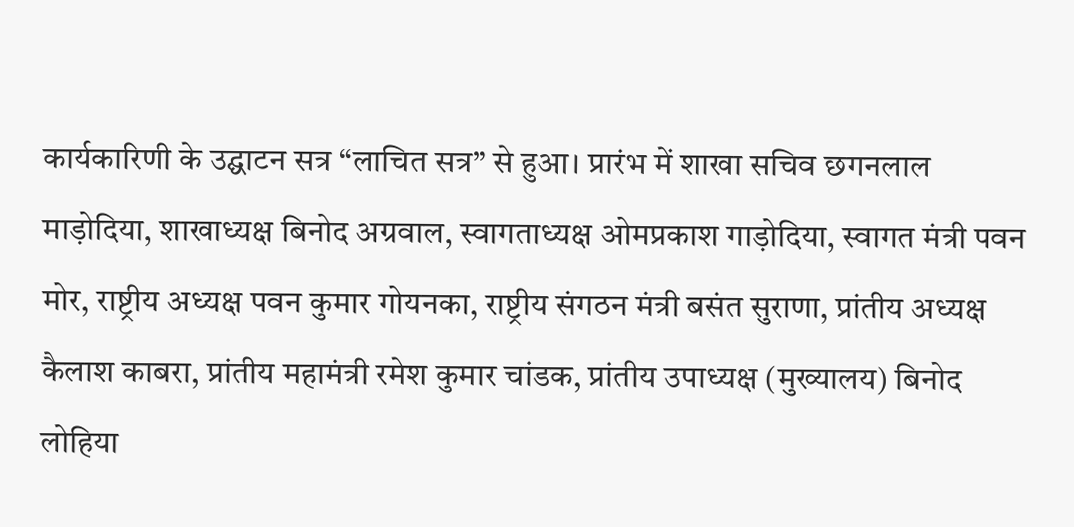कार्यकारिणी के उद्घाटन सत्र “लाचित सत्र” से हुआ। प्रारंभ में शाखा सचिव छगनलाल माड़ोदिया, शाखाध्यक्ष बिनोद अग्रवाल, स्वागताध्यक्ष ओमप्रकाश गाड़ोदिया, स्वागत मंत्री पवन मोर, राष्ट्रीय अध्यक्ष पवन कुमार गोयनका, राष्ट्रीय संगठन मंत्री बसंत सुराणा, प्रांतीय अध्यक्ष कैलाश काबरा, प्रांतीय महामंत्री रमेश कुमार चांडक, प्रांतीय उपाध्यक्ष (मुख्यालय) बिनोद लोहिया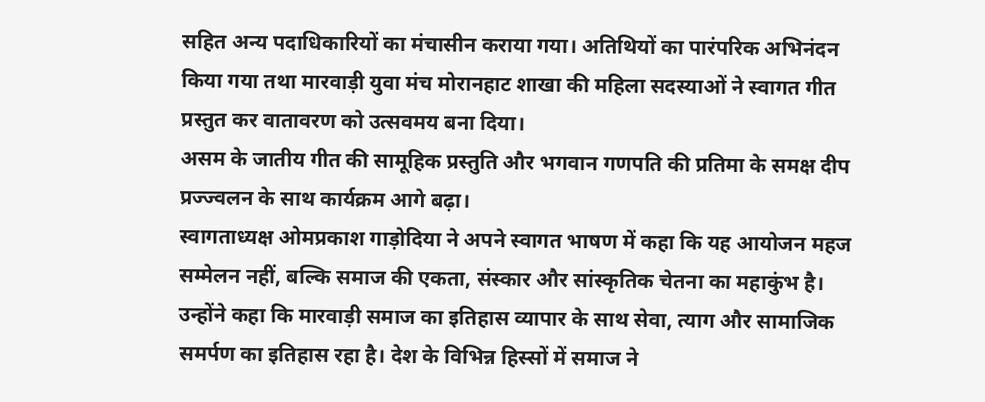सहित अन्य पदाधिकारियों का मंचासीन कराया गया। अतिथियों का पारंपरिक अभिनंदन किया गया तथा मारवाड़ी युवा मंच मोरानहाट शाखा की महिला सदस्याओं ने स्वागत गीत प्रस्तुत कर वातावरण को उत्सवमय बना दिया।
असम के जातीय गीत की सामूहिक प्रस्तुति और भगवान गणपति की प्रतिमा के समक्ष दीप प्रज्ज्वलन के साथ कार्यक्रम आगे बढ़ा।
स्वागताध्यक्ष ओमप्रकाश गाड़ोदिया ने अपने स्वागत भाषण में कहा कि यह आयोजन महज सम्मेलन नहीं, बल्कि समाज की एकता, संस्कार और सांस्कृतिक चेतना का महाकुंभ है। उन्होंने कहा कि मारवाड़ी समाज का इतिहास व्यापार के साथ सेवा, त्याग और सामाजिक समर्पण का इतिहास रहा है। देश के विभिन्न हिस्सों में समाज ने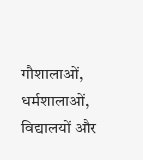गौशालाओं, धर्मशालाओं, विद्यालयों और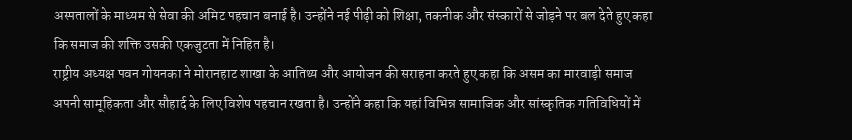अस्पतालों के माध्यम से सेवा की अमिट पहचान बनाई है। उन्होंने नई पीढ़ी को शिक्षा, तकनीक और संस्कारों से जोड़ने पर बल देते हुए कहा कि समाज की शक्ति उसकी एकजुटता में निहित है।
राष्ट्रीय अध्यक्ष पवन गोयनका ने मोरानहाट शाखा के आतिथ्य और आयोजन की सराहना करते हुए कहा कि असम का मारवाड़ी समाज अपनी सामूहिकता और सौहार्द के लिए विशेष पहचान रखता है। उन्होंने कहा कि यहां विभिन्न सामाजिक और सांस्कृतिक गतिविधियों में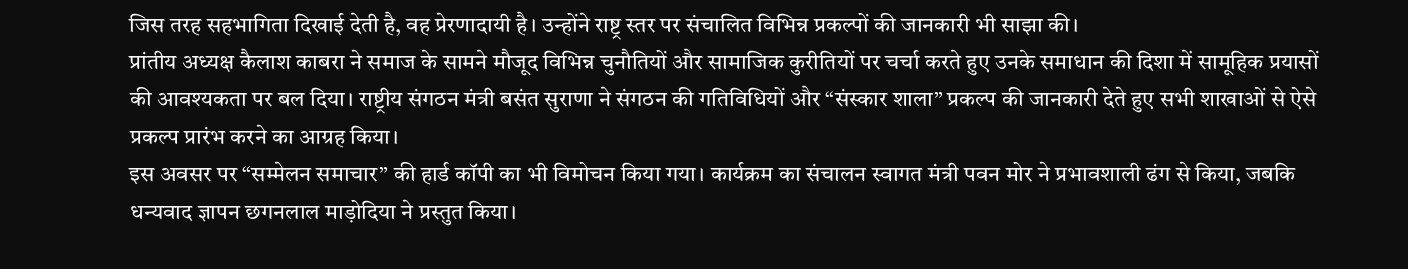जिस तरह सहभागिता दिखाई देती है, वह प्रेरणादायी है। उन्होंने राष्ट्र स्तर पर संचालित विभिन्न प्रकल्पों की जानकारी भी साझा की।
प्रांतीय अध्यक्ष कैलाश काबरा ने समाज के सामने मौजूद विभिन्न चुनौतियों और सामाजिक कुरीतियों पर चर्चा करते हुए उनके समाधान की दिशा में सामूहिक प्रयासों की आवश्यकता पर बल दिया। राष्ट्रीय संगठन मंत्री बसंत सुराणा ने संगठन की गतिविधियों और “संस्कार शाला” प्रकल्प की जानकारी देते हुए सभी शाखाओं से ऐसे प्रकल्प प्रारंभ करने का आग्रह किया।
इस अवसर पर “सम्मेलन समाचार” की हार्ड कॉपी का भी विमोचन किया गया। कार्यक्रम का संचालन स्वागत मंत्री पवन मोर ने प्रभावशाली ढंग से किया, जबकि धन्यवाद ज्ञापन छगनलाल माड़ोदिया ने प्रस्तुत किया।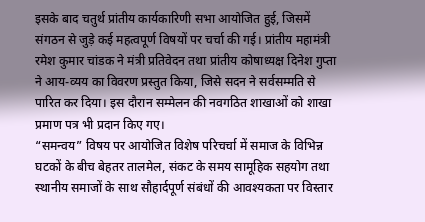इसके बाद चतुर्थ प्रांतीय कार्यकारिणी सभा आयोजित हुई, जिसमें संगठन से जुड़े कई महत्वपूर्ण विषयों पर चर्चा की गई। प्रांतीय महामंत्री रमेश कुमार चांडक ने मंत्री प्रतिवेदन तथा प्रांतीय कोषाध्यक्ष दिनेश गुप्ता ने आय-व्यय का विवरण प्रस्तुत किया, जिसे सदन ने सर्वसम्मति से पारित कर दिया। इस दौरान सम्मेलन की नवगठित शाखाओं को शाखा प्रमाण पत्र भी प्रदान किए गए।
“समन्वय” विषय पर आयोजित विशेष परिचर्चा में समाज के विभिन्न घटकों के बीच बेहतर तालमेल, संकट के समय सामूहिक सहयोग तथा स्थानीय समाजों के साथ सौहार्दपूर्ण संबंधों की आवश्यकता पर विस्तार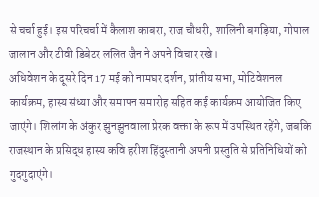से चर्चा हुई। इस परिचर्चा में कैलाश काबरा, राज चौधरी, शालिनी बगड़िया, गोपाल जालान और टीवी डिबेटर ललित जैन ने अपने विचार रखे।
अधिवेशन के दूसरे दिन 17 मई को नामघर दर्शन, प्रांतीय सभा, मोटिवेशनल कार्यक्रम, हास्य संध्या और समापन समारोह सहित कई कार्यक्रम आयोजित किए जाएंगे। शिलांग के अंकुर झुनझुनवाला प्रेरक वक्ता के रूप में उपस्थित रहेंगे, जबकि राजस्थान के प्रसिद्ध हास्य कवि हरीश हिंदुस्तानी अपनी प्रस्तुति से प्रतिनिधियों को गुदगुदाएंगे।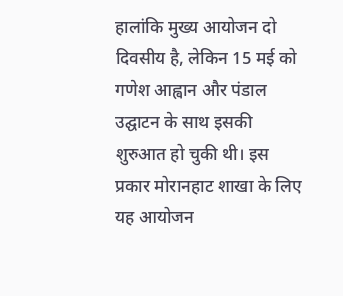हालांकि मुख्य आयोजन दो दिवसीय है, लेकिन 15 मई को गणेश आह्वान और पंडाल उद्घाटन के साथ इसकी शुरुआत हो चुकी थी। इस प्रकार मोरानहाट शाखा के लिए यह आयोजन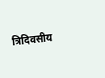त्रिदिवसीय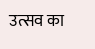उत्सव का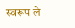स्वरूप ले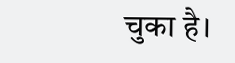चुका है।